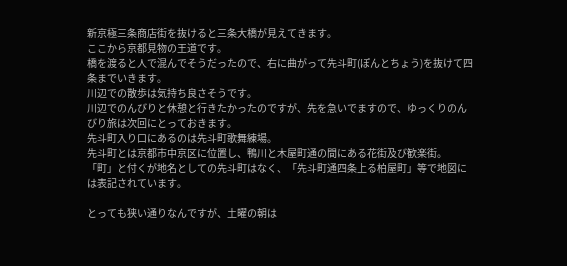新京極三条商店街を抜けると三条大橋が見えてきます。
ここから京都見物の王道です。
橋を渡ると人で混んでそうだったので、右に曲がって先斗町(ぽんとちょう)を抜けて四条までいきます。
川辺での散歩は気持ち良さそうです。
川辺でのんびりと休憩と行きたかったのですが、先を急いでますので、ゆっくりのんびり旅は次回にとっておきます。
先斗町入り口にあるのは先斗町歌舞練場。
先斗町とは京都市中京区に位置し、鴨川と木屋町通の間にある花街及び歓楽街。
「町」と付くが地名としての先斗町はなく、「先斗町通四条上る柏屋町」等で地図には表記されています。

とっても狭い通りなんですが、土曜の朝は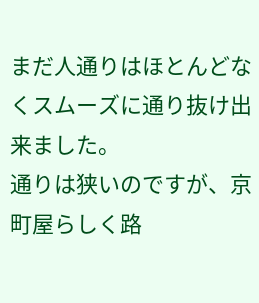まだ人通りはほとんどなくスムーズに通り抜け出来ました。
通りは狭いのですが、京町屋らしく路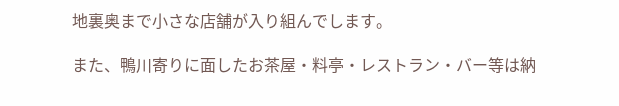地裏奥まで小さな店舗が入り組んでします。

また、鴨川寄りに面したお茶屋・料亭・レストラン・バー等は納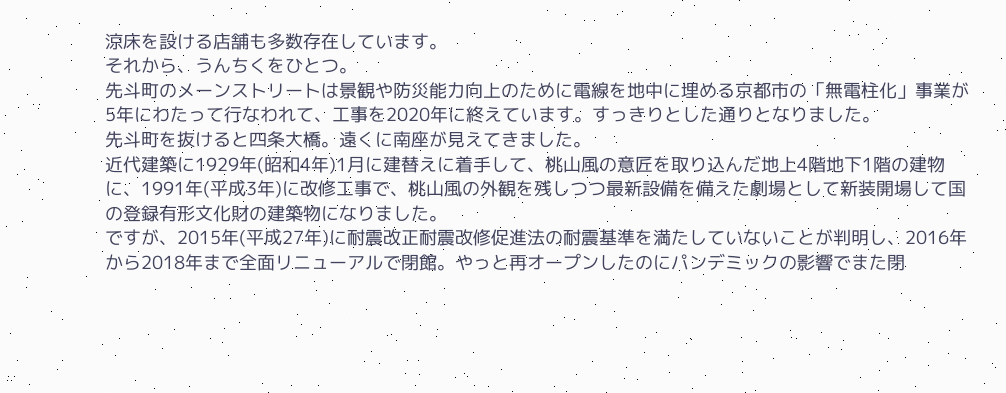涼床を設ける店舗も多数存在しています。
それから、うんちくをひとつ。
先斗町のメーンストリートは景観や防災能力向上のために電線を地中に埋める京都市の「無電柱化」事業が5年にわたって行なわれて、工事を2020年に終えています。すっきりとした通りとなりました。
先斗町を抜けると四条大橋。遠くに南座が見えてきました。
近代建築に1929年(昭和4年)1月に建替えに着手して、桃山風の意匠を取り込んだ地上4階地下1階の建物に、1991年(平成3年)に改修工事で、桃山風の外観を残しつつ最新設備を備えた劇場として新装開場して国の登録有形文化財の建築物になりました。
ですが、2015年(平成27年)に耐震改正耐震改修促進法の耐震基準を満たしていないことが判明し、2016年から2018年まで全面リニューアルで閉館。やっと再オープンしたのにパンデミックの影響でまた閉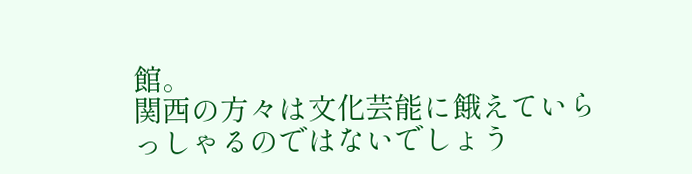館。
関西の方々は文化芸能に餓えていらっしゃるのではないでしょう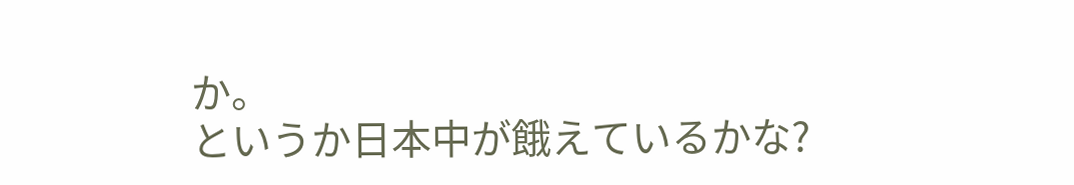か。
というか日本中が餓えているかな?